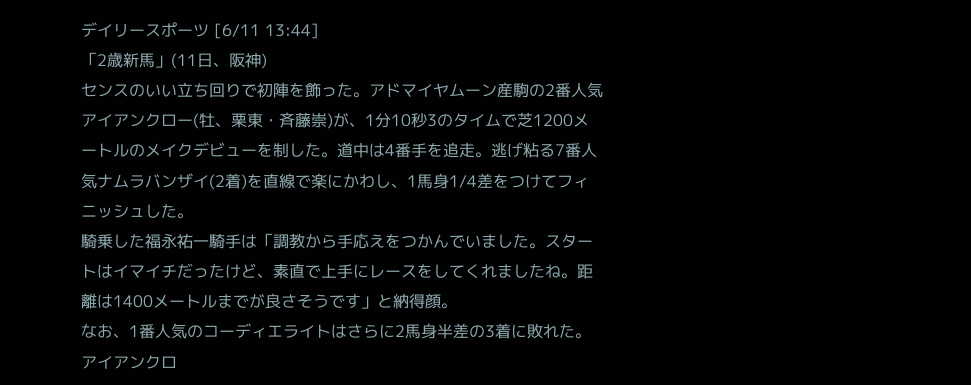デイリースポーツ [6/11 13:44]
「2歳新馬」(11日、阪神)
センスのいい立ち回りで初陣を飾った。アドマイヤムーン産駒の2番人気アイアンクロー(牡、栗東・斉藤崇)が、1分10秒3のタイムで芝1200メートルのメイクデビューを制した。道中は4番手を追走。逃げ粘る7番人気ナムラバンザイ(2着)を直線で楽にかわし、1馬身1/4差をつけてフィニッシュした。
騎乗した福永祐一騎手は「調教から手応えをつかんでいました。スタートはイマイチだったけど、素直で上手にレースをしてくれましたね。距離は1400メートルまでが良さそうです」と納得顔。
なお、1番人気のコーディエライトはさらに2馬身半差の3着に敗れた。
アイアンクロ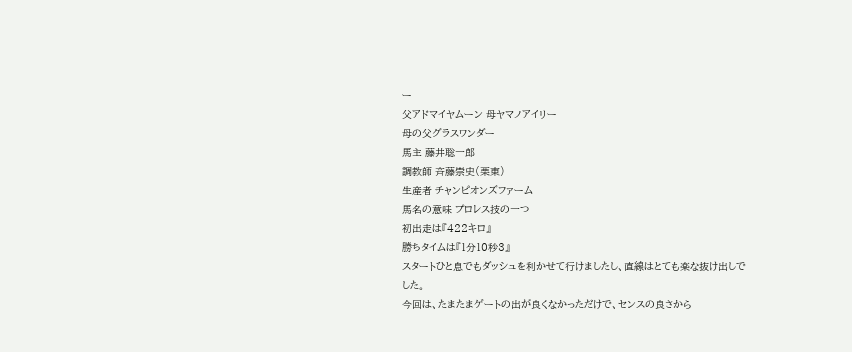ー
父アドマイヤムーン 母ヤマノアイリー
母の父グラスワンダー
馬主 藤井聡一郎
調教師 斉藤崇史(栗東)
生産者 チャンピオンズファーム
馬名の意味 プロレス技の一つ
初出走は『422キロ』
勝ちタイムは『1分10秒3』
スタートひと息でもダッシュを利かせて行けましたし、直線はとても楽な抜け出しでした。
今回は、たまたまゲートの出が良くなかっただけで、センスの良さから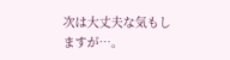次は大丈夫な気もしますが…。